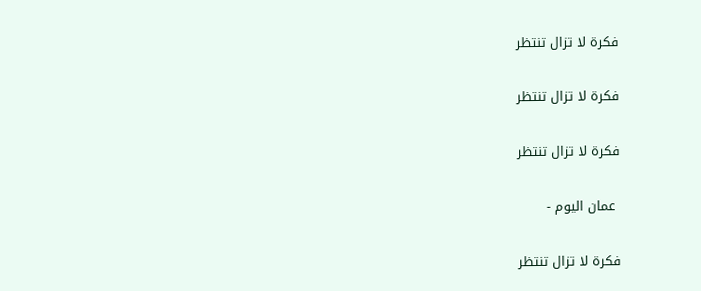فكرة لا تزال تنتظر

فكرة لا تزال تنتظر

فكرة لا تزال تنتظر

 عمان اليوم -

فكرة لا تزال تنتظر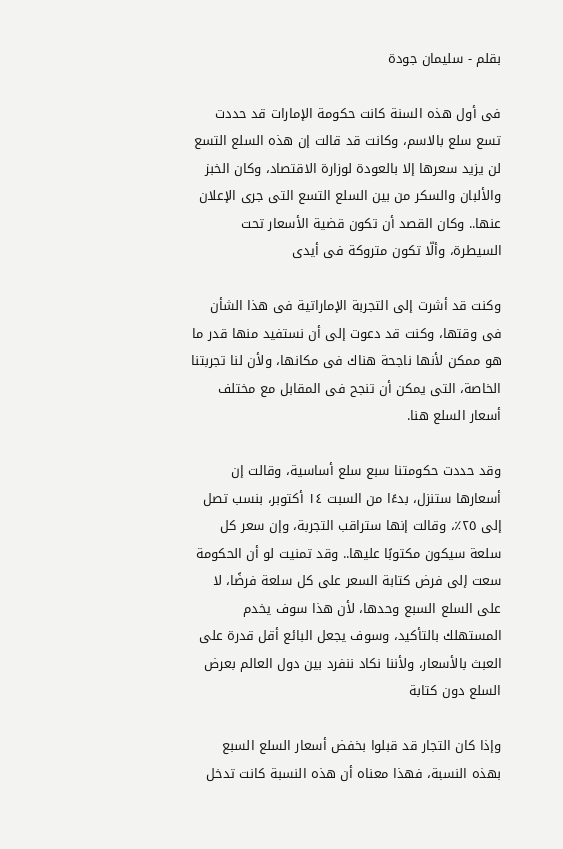بقلم - سليمان جودة

فى أول هذه السنة كانت حكومة الإمارات قد حددت تسع سلع بالاسم، وكانت قد قالت إن هذه السلع التسع لن يزيد سعرها إلا بالعودة لوزارة الاقتصاد، وكان الخبز والألبان والسكر من بين السلع التسع التى جرى الإعلان عنها.. وكان القصد أن تكون قضية الأسعار تحت السيطرة، وألّا تكون متروكة فى أيدى

وكنت قد أشرت إلى التجربة الإماراتية فى هذا الشأن فى وقتها، وكنت قد دعوت إلى أن نستفيد منها قدر ما هو ممكن لأنها ناجحة هناك فى مكانها، ولأن لنا تجربتنا الخاصة، التى يمكن أن تنجح فى المقابل مع مختلف أسعار السلع هنا.

وقد حددت حكومتنا سبع سلع أساسية، وقالت إن أسعارها ستنزل، بدءًا من السبت ١٤ أكتوبر، بنسب تصل إلى ٢٥٪، وقالت إنها ستراقب التجربة، وإن سعر كل سلعة سيكون مكتوبًا عليها.. وقد تمنيت لو أن الحكومة سعت إلى فرض كتابة السعر على كل سلعة فرضًا، لا على السلع السبع وحدها، لأن هذا سوف يخدم المستهلك بالتأكيد، وسوف يجعل البائع أقل قدرة على العبث بالأسعار، ولأننا نكاد ننفرد بين دول العالم بعرض السلع دون كتابة

وإذا كان التجار قد قبلوا بخفض أسعار السلع السبع بهذه النسبة، فهذا معناه أن هذه النسبة كانت تدخل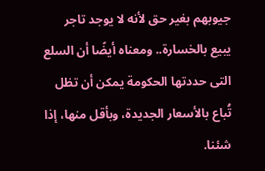جيوبهم بغير حق لأنه لا يوجد تاجر يبيع بالخسارة.. ومعناه أيضًا أن السلع التى حددتها الحكومة يمكن أن تظل تُباع بالأسعار الجديدة، وبأقل منها، إذا شئنا.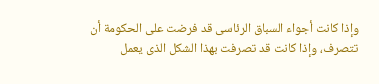وإذا كانت أجواء السباق الرئاسى قد فرضت على الحكومة أن تتصرف، وإذا كانت قد تصرفت بهذا الشكل الذى يعمل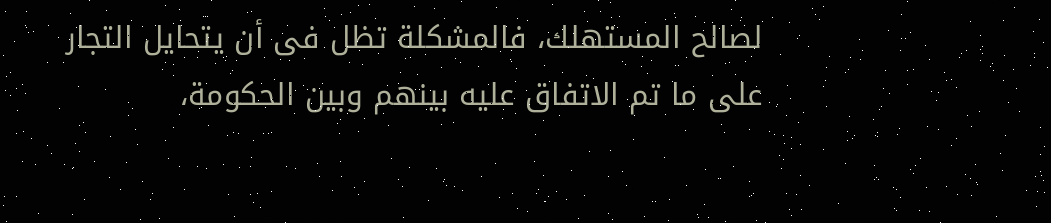لصالح المستهلك، فالمشكلة تظل فى أن يتحايل التجار على ما تم الاتفاق عليه بينهم وبين الحكومة،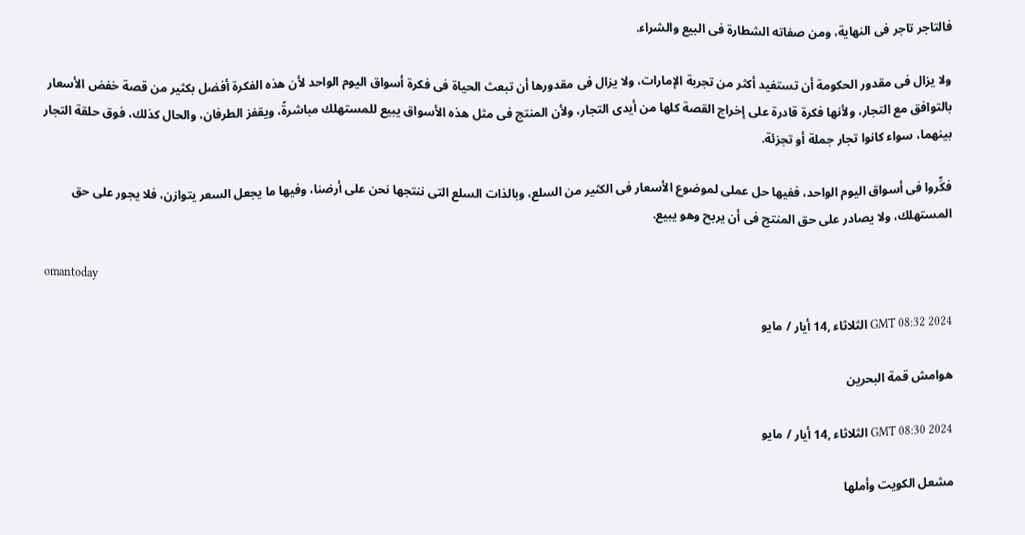فالتاجر تاجر فى النهاية، ومن صفاته الشطارة فى البيع والشراء.

ولا يزال فى مقدور الحكومة أن تستفيد أكثر من تجربة الإمارات، ولا يزال فى مقدورها أن تبعث الحياة فى فكرة أسواق اليوم الواحد لأن هذه الفكرة أفضل بكثير من قصة خفض الأسعار بالتوافق مع التجار، ولأنها فكرة قادرة على إخراج القصة كلها من أيدى التجار، ولأن المنتج فى مثل هذه الأسواق يبيع للمستهلك مباشرةً، ويقفز الطرفان، والحال كذلك، فوق حلقة التجار بينهما، سواء كانوا تجار جملة أو تجزئة.

فكِّروا فى أسواق اليوم الواحد، ففيها حل عملى لموضوع الأسعار فى الكثير من السلع، وبالذات السلع التى ننتجها نحن على أرضنا، وفيها ما يجعل السعر يتوازن، فلا يجور على حق المستهلك، ولا يصادر على حق المنتج فى أن يربح وهو يبيع.

omantoday

GMT 08:32 2024 الثلاثاء ,14 أيار / مايو

هوامش قمة البحرين

GMT 08:30 2024 الثلاثاء ,14 أيار / مايو

مشعل الكويت وأملها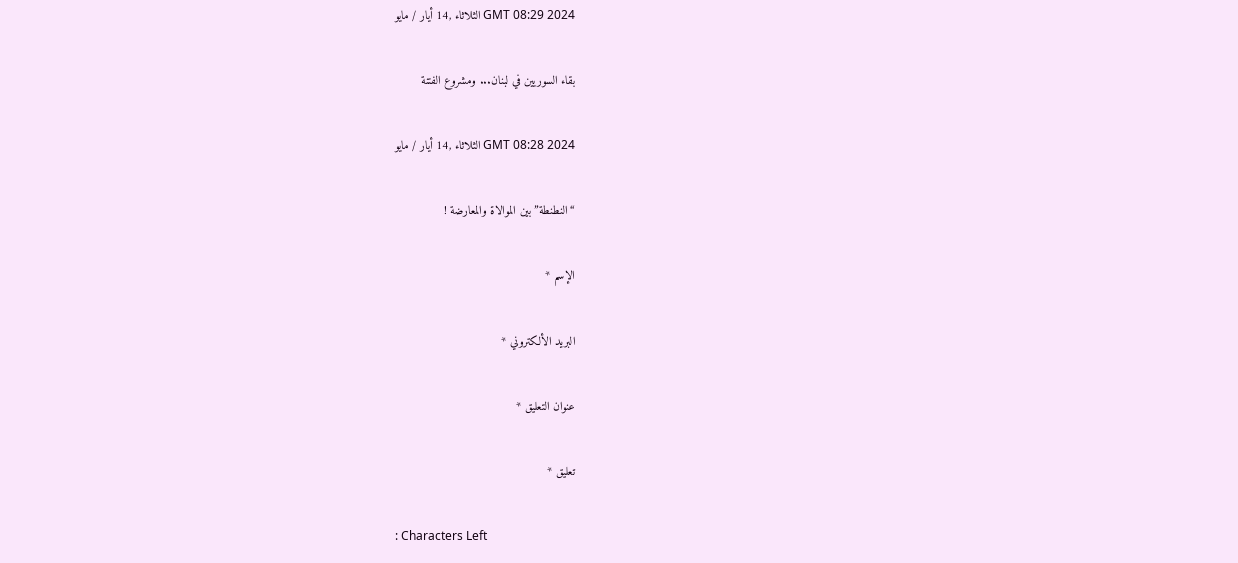GMT 08:29 2024 الثلاثاء ,14 أيار / مايو

بقاء السوريين في لبنان... ومشروع الفتنة

GMT 08:28 2024 الثلاثاء ,14 أيار / مايو

“النطنطة” بين الموالاة والمعارضة !

الإسم *

البريد الألكتروني *

عنوان التعليق *

تعليق *

: Characters Left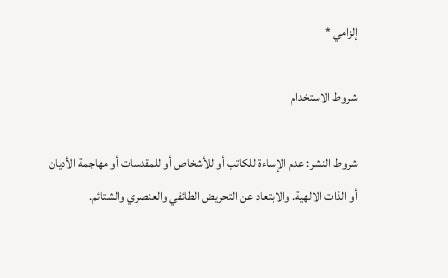إلزامي *

شروط الاستخدام

شروط النشر: عدم الإساءة للكاتب أو للأشخاص أو للمقدسات أو مهاجمة الأديان أو الذات الالهية. والابتعاد عن التحريض الطائفي والعنصري والشتائم.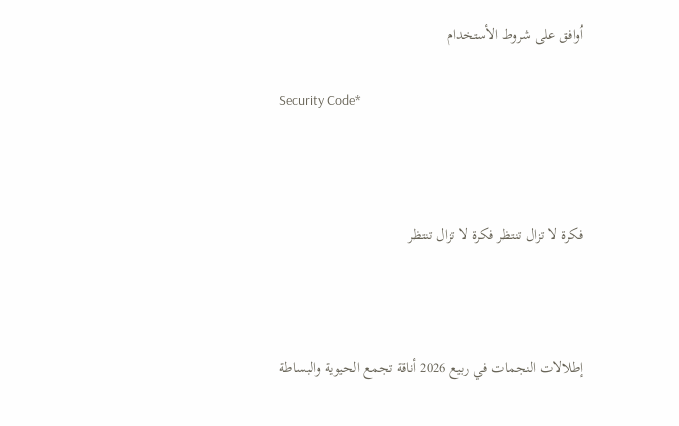اُوافق على شروط الأستخدام

Security Code*



فكرة لا تزال تنتظر فكرة لا تزال تنتظر



إطلالات النجمات في ربيع 2026 أناقة تجمع الحيوية والبساطة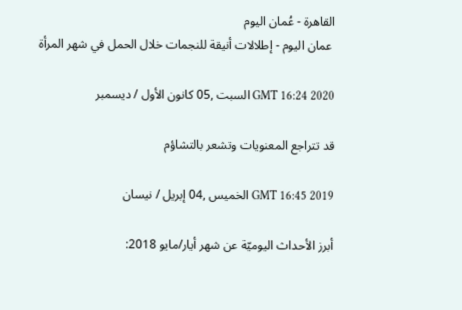القاهرة - عُمان اليوم
 عمان اليوم - إطلالات أنيقة للنجمات خلال الحمل في شهر المرأة

GMT 16:24 2020 السبت ,05 كانون الأول / ديسمبر

قد تتراجع المعنويات وتشعر بالتشاؤم

GMT 16:45 2019 الخميس ,04 إبريل / نيسان

أبرز الأحداث اليوميّة عن شهر أيار/مايو 2018: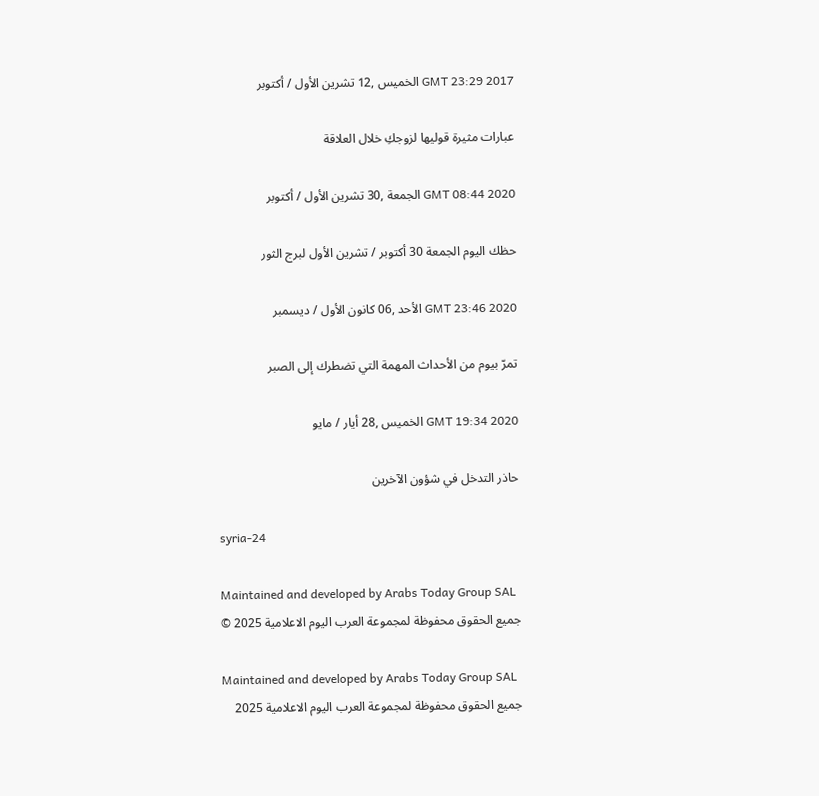GMT 23:29 2017 الخميس ,12 تشرين الأول / أكتوبر

عبارات مثيرة قوليها لزوجكِ خلال العلاقة

GMT 08:44 2020 الجمعة ,30 تشرين الأول / أكتوبر

حظك اليوم الجمعة 30 أكتوبر / تشرين الأول لبرج الثور

GMT 23:46 2020 الأحد ,06 كانون الأول / ديسمبر

تمرّ بيوم من الأحداث المهمة التي تضطرك إلى الصبر

GMT 19:34 2020 الخميس ,28 أيار / مايو

حاذر التدخل في شؤون الآخرين

syria-24

Maintained and developed by Arabs Today Group SAL
جميع الحقوق محفوظة لمجموعة العرب اليوم الاعلامية 2025 ©

Maintained and developed by Arabs Today Group SAL
جميع الحقوق محفوظة لمجموعة العرب اليوم الاعلامية 2025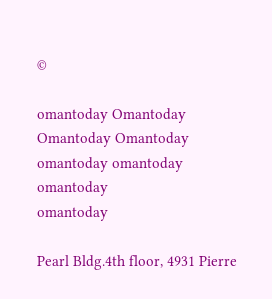©

omantoday Omantoday Omantoday Omantoday
omantoday omantoday omantoday
omantoday

Pearl Bldg.4th floor, 4931 Pierre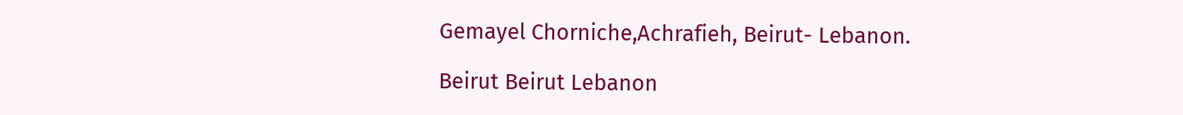Gemayel Chorniche,Achrafieh, Beirut- Lebanon.

Beirut Beirut Lebanon